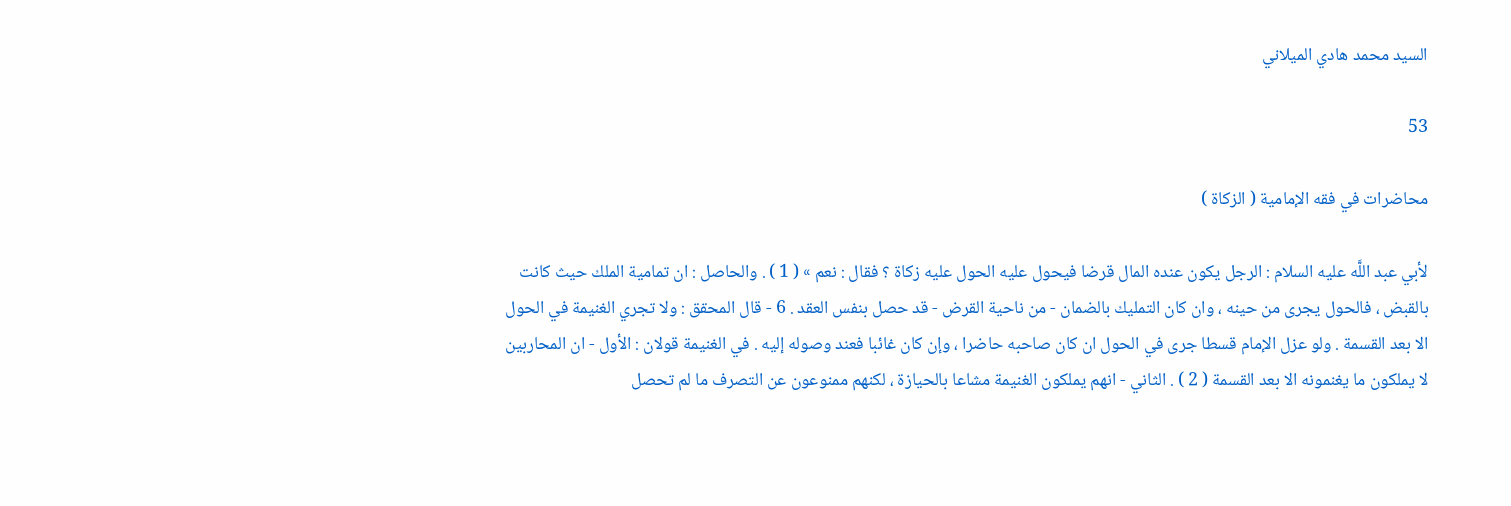السيد محمد هادي الميلاني

53

محاضرات في فقه الإمامية ( الزكاة )

لأبي عبد اللَّه عليه السلام : الرجل يكون عنده المال قرضا فيحول عليه الحول عليه زكاة ؟ فقال : نعم » ( 1 ) . والحاصل : ان تمامية الملك حيث كانت بالقبض ، فالحول يجرى من حينه ، وان كان التمليك بالضمان - من ناحية القرض - قد حصل بنفس العقد . 6 - قال المحقق : ولا تجري الغنيمة في الحول الا بعد القسمة . ولو عزل الإمام قسطا جرى في الحول ان كان صاحبه حاضرا ، وإن كان غائبا فعند وصوله إليه . في الغنيمة قولان : الأول - ان المحاربين لا يملكون ما يغنمونه الا بعد القسمة ( 2 ) . الثاني - انهم يملكون الغنيمة مشاعا بالحيازة ، لكنهم ممنوعون عن التصرف ما لم تحصل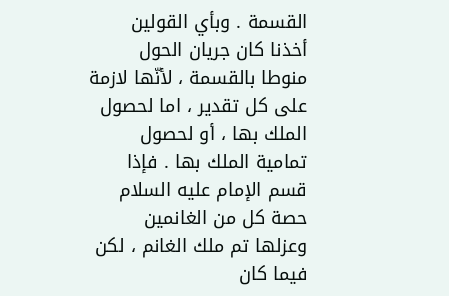القسمة . وبأي القولين أخذنا كان جريان الحول منوطا بالقسمة ، لأنّها لازمة على كل تقدير ، اما لحصول الملك بها ، أو لحصول تمامية الملك بها . فإذا قسم الإمام عليه السلام حصة كل من الغانمين وعزلها تم ملك الغانم ، لكن فيما كان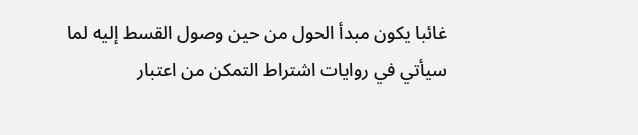غائبا يكون مبدأ الحول من حين وصول القسط إليه لما سيأتي في روايات اشتراط التمكن من اعتبار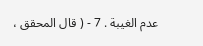عدم الغيبة . 7 - ( قال المحقق ،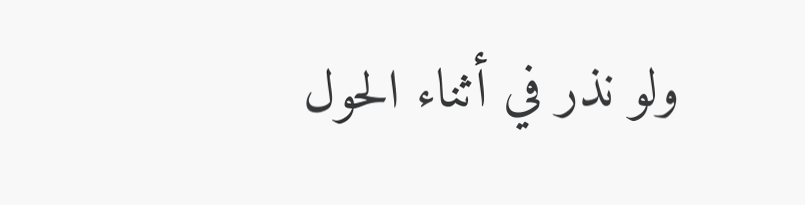ولو نذر في أثناء الحول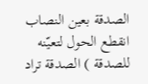الصدقة بعين النصاب انقطع الحول لتعيّنه للصدقة ) الصدقة تراد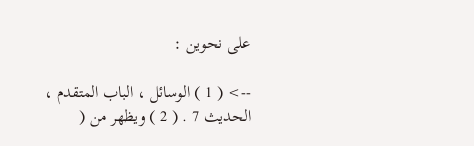على نحوين :

--> ( 1 ) الوسائل ، الباب المتقدم ، الحديث 7 . ( 2 ) ويظهر من (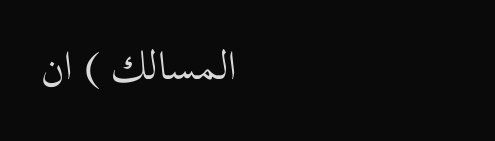المسالك ) ان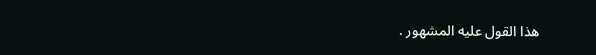هذا القول عليه المشهور .